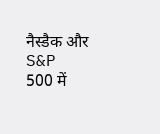नैस्डैक और S&P 500 में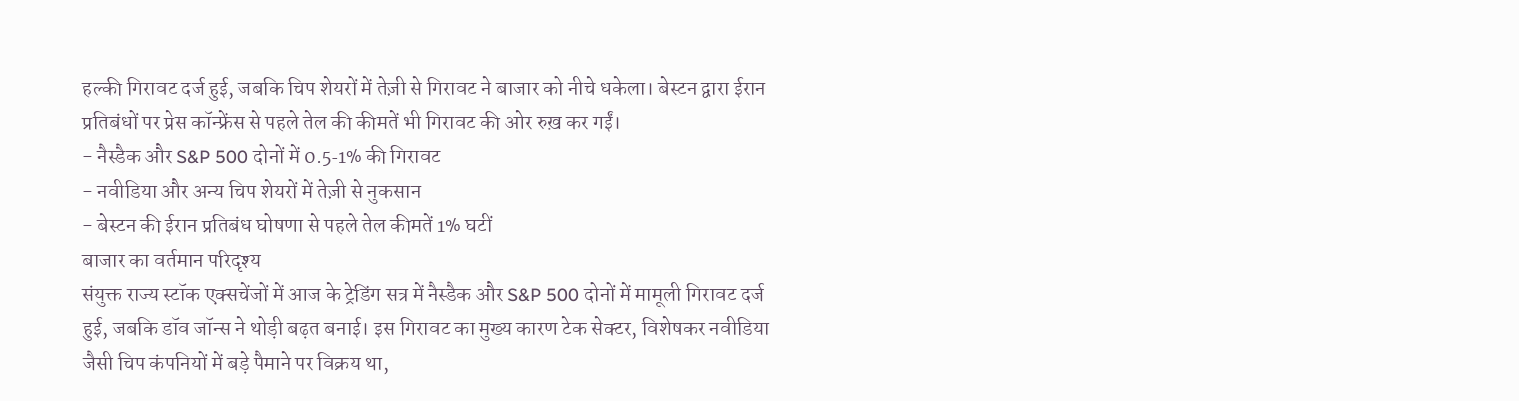हल्की गिरावट दर्ज हुई, जबकि चिप शेयरों में तेज़ी से गिरावट ने बाजार को नीचे धकेला। बेस्टन द्वारा ईरान प्रतिबंधों पर प्रेस कॉन्फ्रेंस से पहले तेल की कीमतें भी गिरावट की ओर रुख़ कर गईं।
- नैस्डैक और S&P 500 दोनों में 0.5‑1% की गिरावट
- नवीडिया और अन्य चिप शेयरों में तेज़ी से नुकसान
- बेस्टन की ईरान प्रतिबंध घोषणा से पहले तेल कीमतें 1% घटीं
बाजार का वर्तमान परिदृश्य
संयुक्त राज्य स्टॉक एक्सचेंजों में आज के ट्रेडिंग सत्र में नैस्डैक और S&P 500 दोनों में मामूली गिरावट दर्ज हुई, जबकि डॉव जॉन्स ने थोड़ी बढ़त बनाई। इस गिरावट का मुख्य कारण टेक सेक्टर, विशेषकर नवीडिया जैसी चिप कंपनियों में बड़े पैमाने पर विक्रय था,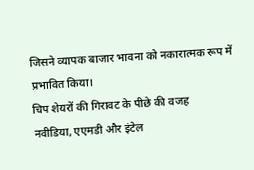जिसने व्यापक बाजार भावना को नकारात्मक रूप में प्रभावित किया।
चिप शेयरों की गिरावट के पीछे की वजह
नवीडिया, एएमडी और इंटेल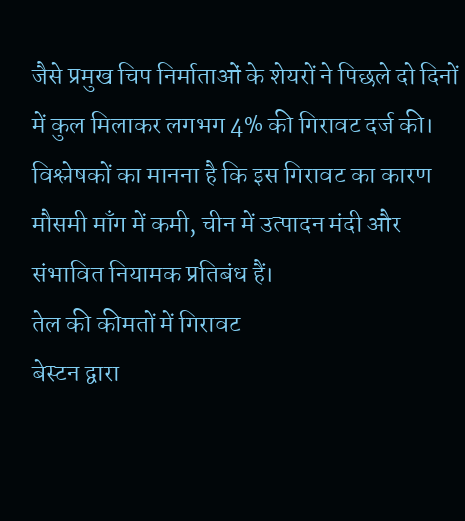जैसे प्रमुख चिप निर्माताओं के शेयरों ने पिछले दो दिनों में कुल मिलाकर लगभग 4% की गिरावट दर्ज की। विश्लेषकों का मानना है कि इस गिरावट का कारण मौसमी माँग में कमी, चीन में उत्पादन मंदी और संभावित नियामक प्रतिबंध हैं।
तेल की कीमतों में गिरावट
बेस्टन द्वारा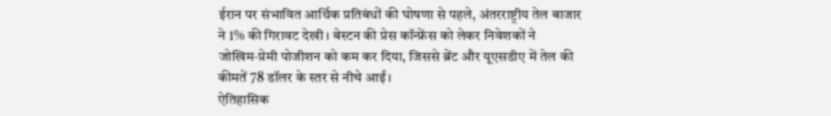ईरान पर संभावित आर्थिक प्रतिबंधों की घोषणा से पहले, अंतरराष्ट्रीय तेल बाजार ने 1% की गिरावट देखी। बेस्टन की प्रेस कॉन्फ्रेंस को लेकर निवेशकों ने जोखिम‑प्रेमी पोजीशन को कम कर दिया, जिससे ब्रेंट और यूएसडीए में तेल की कीमतें 78 डॉलर के स्तर से नीचे आईं।
ऐतिहासिक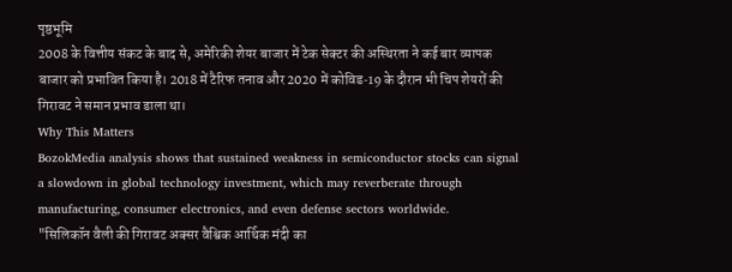पृष्ठभूमि
2008 के वित्तीय संकट के बाद से, अमेरिकी शेयर बाजार में टेक सेक्टर की अस्थिरता ने कई बार व्यापक बाजार को प्रभावित किया है। 2018 में टैरिफ तनाव और 2020 में कोविड‑19 के दौरान भी चिप शेयरों की गिरावट ने समान प्रभाव डाला था।
Why This Matters
BozokMedia analysis shows that sustained weakness in semiconductor stocks can signal a slowdown in global technology investment, which may reverberate through manufacturing, consumer electronics, and even defense sectors worldwide.
"सिलिकॉन वैली की गिरावट अक्सर वैश्विक आर्थिक मंदी का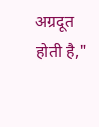अग्रदूत होती है,"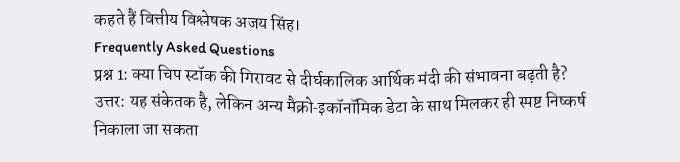कहते हैं वित्तीय विश्लेषक अजय सिंह।
Frequently Asked Questions
प्रश्न 1: क्या चिप स्टॉक की गिरावट से दीर्घकालिक आर्थिक मंदी की संभावना बढ़ती है?
उत्तर: यह संकेतक है, लेकिन अन्य मैक्रो‑इकॉनॉमिक डेटा के साथ मिलकर ही स्पष्ट निष्कर्ष निकाला जा सकता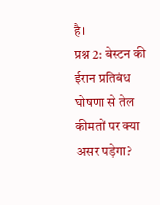है।
प्रश्न 2: बेस्टन की ईरान प्रतिबंध घोषणा से तेल कीमतों पर क्या असर पड़ेगा?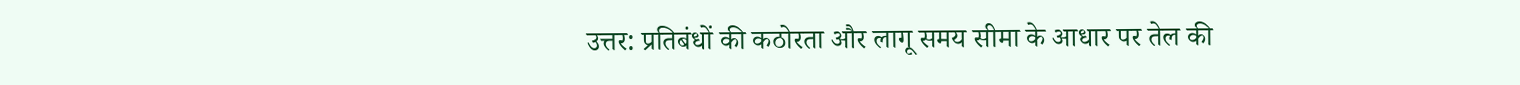उत्तर: प्रतिबंधों की कठोरता और लागू समय सीमा के आधार पर तेल की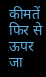कीमतें फिर से ऊपर जा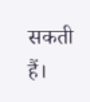सकती हैं।